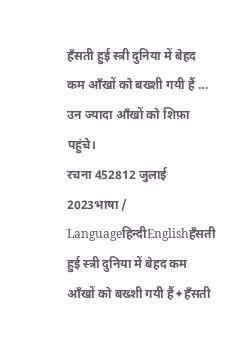हँसती हुई स्त्री दुनिया में बेहद कम आँखों को बख्शी गयी हैं ... उन ज्यादा आँखों को शिफ़ा पहुंचे।
रचना 452812 जुलाई 2023भाषा / Languageहिन्दीEnglishहँसती हुई स्त्री दुनिया में बेहद कम आँखों को बख्शी गयी हैं✦हँसती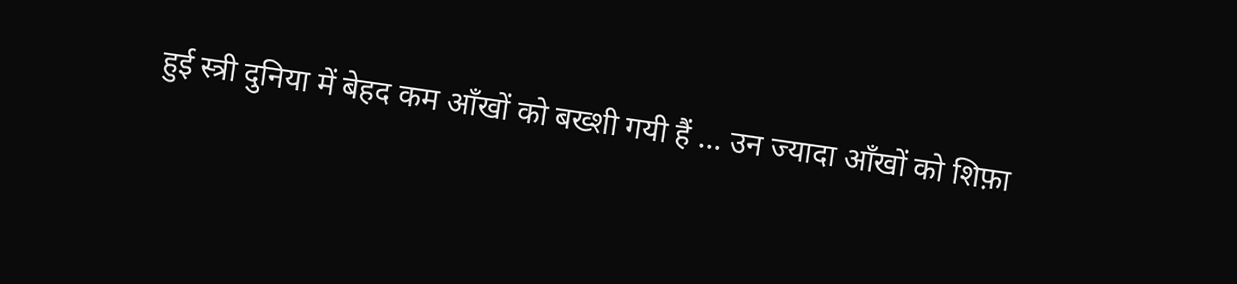हुई स्त्री दुनिया में बेहद कम आँखों को बख्शी गयी हैं ... उन ज्यादा आँखों को शिफ़ा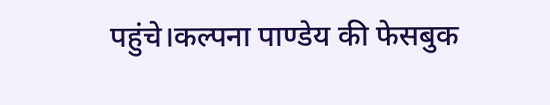पहुंचे।कल्पना पाण्डेय की फेसबुक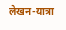लेखन-यात्रा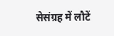सेसंग्रह में लौटें